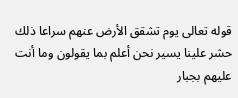قوله تعالى يوم تشقق الأرض عنهم سراعا ذلك حشر علينا يسير نحن أعلم بما يقولون وما أنت عليهم بجبار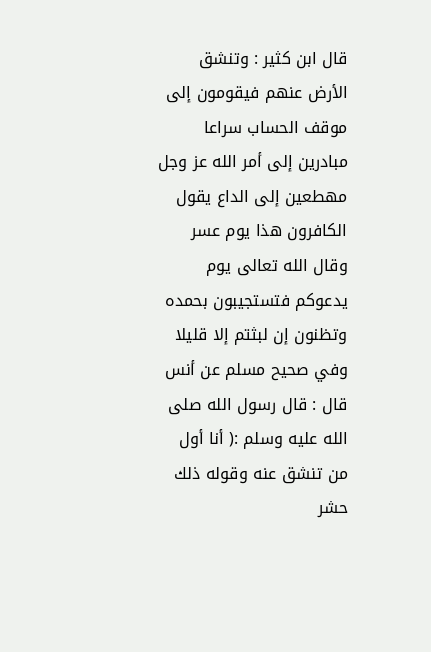قال ابن كثير : وتنشق الأرض عنهم فيقومون إلى موقف الحساب سراعا مبادرين إلى أمر الله عز وجل مهطعين إلى الداع يقول الكافرون هذا يوم عسر وقال الله تعالى يوم يدعوكم فتستجيبون بحمده وتظنون إن لبثتم إلا قليلا وفي صحيح مسلم عن أنس قال : قال رسول الله صلى الله عليه وسلم :( أنا أول من تنشق عنه وقوله ذلك حشر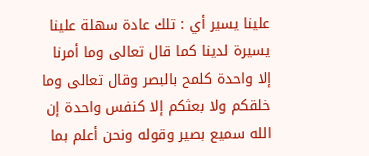علينا يسير أي : تلك عادة سهلة علينا يسيرة لدينا كما قال تعالى وما أمرنا إلا واحدة كلمح بالبصر وقال تعالى وما خلقكم ولا بعثكم إلا كنفس واحدة إن الله سميع بصير وقوله ونحن أعلم بما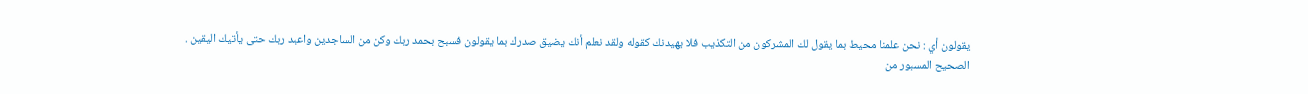يقولون أي : نحن علمنا محيط بما يقول لك المشركون من التكذيب فلا يهيدنك كقوله ولقد نعلم أنك يضيق صدرك بما يقولون فسبح بحمد ربك وكن من الساجدين واعبد ربك حتى يأتيك اليقين .
الصحيح المسبور من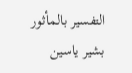التفسير بالمأثور
بشير ياسين